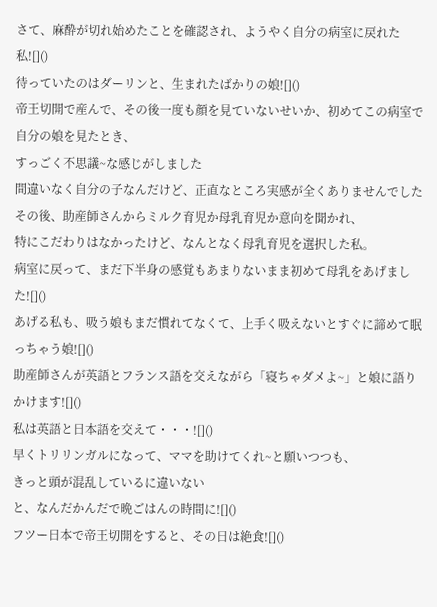さて、麻酔が切れ始めたことを確認され、ようやく自分の病室に戻れた私![]()
待っていたのはダーリンと、生まれたばかりの娘![]()
帝王切開で産んで、その後一度も顔を見ていないせいか、初めてこの病室で自分の娘を見たとき、
すっごく不思議~な感じがしました
間違いなく自分の子なんだけど、正直なところ実感が全くありませんでした
その後、助産師さんからミルク育児か母乳育児か意向を聞かれ、
特にこだわりはなかったけど、なんとなく母乳育児を選択した私。
病室に戻って、まだ下半身の感覚もあまりないまま初めて母乳をあげました![]()
あげる私も、吸う娘もまだ慣れてなくて、上手く吸えないとすぐに諦めて眠っちゃう娘![]()
助産師さんが英語とフランス語を交えながら「寝ちゃダメよ~」と娘に語りかけます![]()
私は英語と日本語を交えて・・・![]()
早くトリリンガルになって、ママを助けてくれ~と願いつつも、
きっと頭が混乱しているに違いない
と、なんだかんだで晩ごはんの時間に![]()
フツー日本で帝王切開をすると、その日は絶食![]()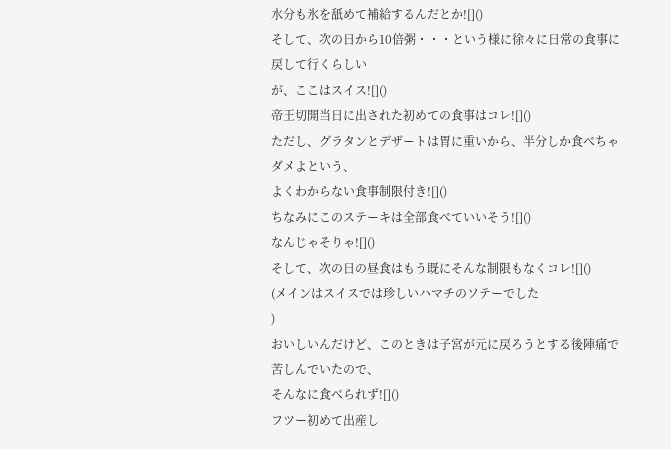水分も氷を舐めて補給するんだとか![]()
そして、次の日から10倍粥・・・という様に徐々に日常の食事に戻して行くらしい
が、ここはスイス![]()
帝王切開当日に出された初めての食事はコレ![]()
ただし、グラタンとデザートは胃に重いから、半分しか食べちゃダメよという、
よくわからない食事制限付き![]()
ちなみにこのステーキは全部食べていいそう![]()
なんじゃそりゃ![]()
そして、次の日の昼食はもう既にそんな制限もなくコレ![]()
(メインはスイスでは珍しいハマチのソテーでした
)
おいしいんだけど、このときは子宮が元に戻ろうとする後陣痛で苦しんでいたので、
そんなに食べられず![]()
フツー初めて出産し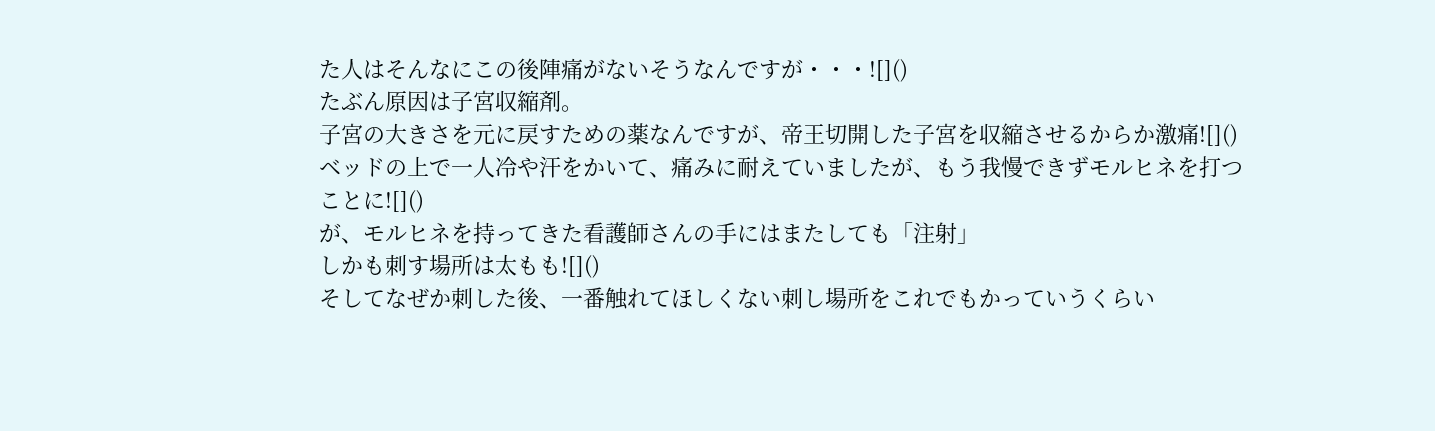た人はそんなにこの後陣痛がないそうなんですが・・・![]()
たぶん原因は子宮収縮剤。
子宮の大きさを元に戻すための薬なんですが、帝王切開した子宮を収縮させるからか激痛![]()
ベッドの上で一人冷や汗をかいて、痛みに耐えていましたが、もう我慢できずモルヒネを打つことに![]()
が、モルヒネを持ってきた看護師さんの手にはまたしても「注射」
しかも刺す場所は太もも![]()
そしてなぜか刺した後、一番触れてほしくない刺し場所をこれでもかっていうくらい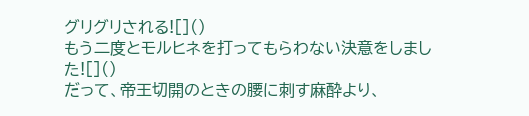グリグリされる![]()
もう二度とモルヒネを打ってもらわない決意をしました![]()
だって、帝王切開のときの腰に刺す麻酔より、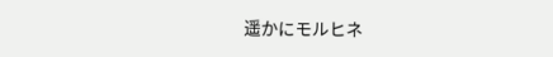遥かにモルヒネ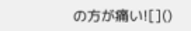の方が痛い![]()